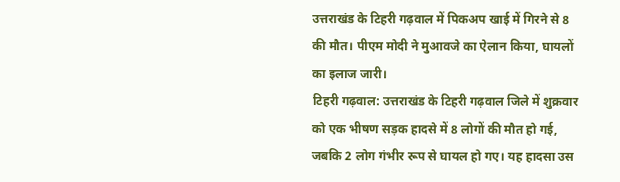उत्तराखंड के टिहरी गढ़वाल में पिकअप खाई में गिरने से 8 की मौत। पीएम मोदी ने मुआवजे का ऐलान किया, घायलों का इलाज जारी।
टिहरी गढ़वाल: उत्तराखंड के टिहरी गढ़वाल जिले में शुक्रवार को एक भीषण सड़क हादसे में 8 लोगों की मौत हो गई, जबकि 2 लोग गंभीर रूप से घायल हो गए। यह हादसा उस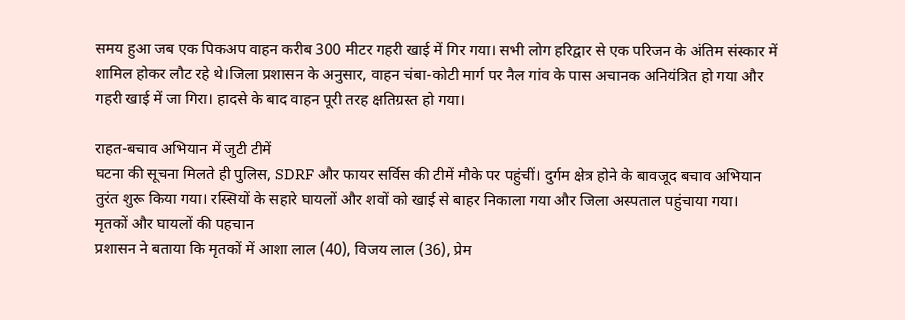समय हुआ जब एक पिकअप वाहन करीब 300 मीटर गहरी खाई में गिर गया। सभी लोग हरिद्वार से एक परिजन के अंतिम संस्कार में शामिल होकर लौट रहे थे।जिला प्रशासन के अनुसार, वाहन चंबा-कोटी मार्ग पर नैल गांव के पास अचानक अनियंत्रित हो गया और गहरी खाई में जा गिरा। हादसे के बाद वाहन पूरी तरह क्षतिग्रस्त हो गया।

राहत-बचाव अभियान में जुटी टीमें
घटना की सूचना मिलते ही पुलिस, SDRF और फायर सर्विस की टीमें मौके पर पहुंचीं। दुर्गम क्षेत्र होने के बावजूद बचाव अभियान तुरंत शुरू किया गया। रस्सियों के सहारे घायलों और शवों को खाई से बाहर निकाला गया और जिला अस्पताल पहुंचाया गया।
मृतकों और घायलों की पहचान
प्रशासन ने बताया कि मृतकों में आशा लाल (40), विजय लाल (36), प्रेम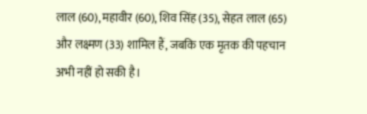लाल (60), महावीर (60), शिव सिंह (35), सेहत लाल (65) और लक्ष्मण (33) शामिल हैं, जबकि एक मृतक की पहचान अभी नहीं हो सकी है।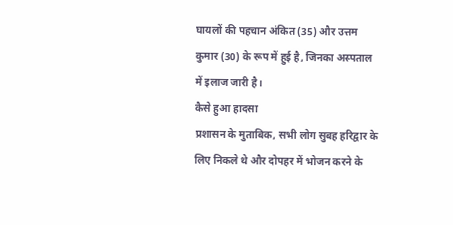घायलों की पहचान अंकित (35) और उत्तम कुमार (30) के रूप में हुई है, जिनका अस्पताल में इलाज जारी है।
कैसे हुआ हादसा
प्रशासन के मुताबिक, सभी लोग सुबह हरिद्वार के लिए निकले थे और दोपहर में भोजन करने के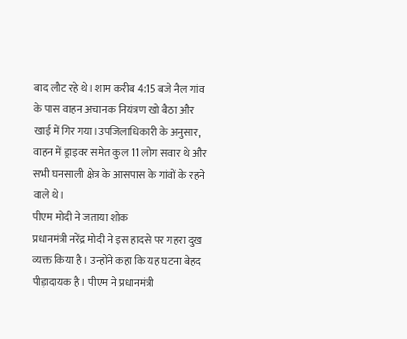बाद लौट रहे थे। शाम करीब 4:15 बजे नैल गांव के पास वाहन अचानक नियंत्रण खो बैठा और खाई में गिर गया।उपजिलाधिकारी के अनुसार, वाहन में ड्राइवर समेत कुल 11 लोग सवार थे और सभी घनसाली क्षेत्र के आसपास के गांवों के रहने वाले थे।
पीएम मोदी ने जताया शोक
प्रधानमंत्री नरेंद्र मोदी ने इस हादसे पर गहरा दुख व्यक्त किया है। उन्होंने कहा कि यह घटना बेहद पीड़ादायक है। पीएम ने प्रधानमंत्री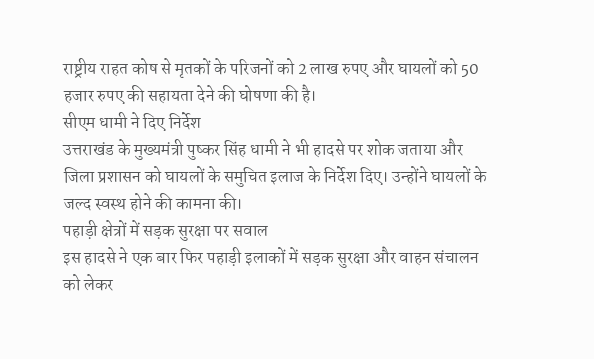राष्ट्रीय राहत कोष से मृतकों के परिजनों को 2 लाख रुपए और घायलों को 50 हजार रुपए की सहायता देने की घोषणा की है।
सीएम धामी ने दिए निर्देश
उत्तराखंड के मुख्यमंत्री पुष्कर सिंह धामी ने भी हादसे पर शोक जताया और जिला प्रशासन को घायलों के समुचित इलाज के निर्देश दिए। उन्होंने घायलों के जल्द स्वस्थ होने की कामना की।
पहाड़ी क्षेत्रों में सड़क सुरक्षा पर सवाल
इस हादसे ने एक बार फिर पहाड़ी इलाकों में सड़क सुरक्षा और वाहन संचालन को लेकर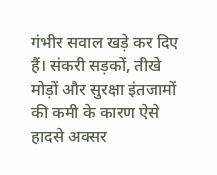गंभीर सवाल खड़े कर दिए हैं। संकरी सड़कों, तीखे मोड़ों और सुरक्षा इंतजामों की कमी के कारण ऐसे हादसे अक्सर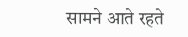सामने आते रहते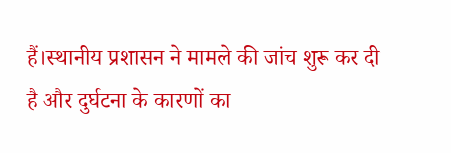हैं।स्थानीय प्रशासन ने मामले की जांच शुरू कर दी है और दुर्घटना के कारणों का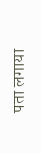पता लगाया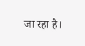जा रहा है।